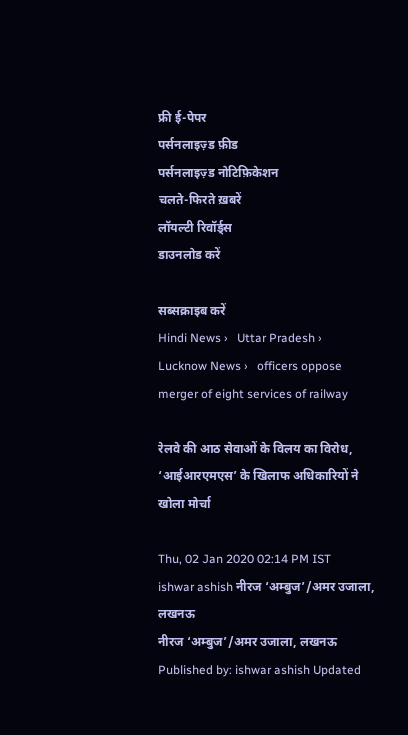फ्री ई-पेपर
पर्सनलाइज़्ड फ़ीड
पर्सनलाइज़्ड नोटिफ़िकेशन
चलते-फिरते ख़बरें
लॉयल्टी रिवॉर्ड्स
डाउनलोड करें

सब्सक्राइब करें
Hindi News ›   Uttar Pradesh ›   Lucknow News ›   officers oppose merger of eight services of railway

रेलवे की आठ सेवाओं के विलय का विरोध, ‘आईआरएमएस’ के खिलाफ अधिकारियों ने खोला मोर्चा

Thu, 02 Jan 2020 02:14 PM IST
ishwar ashish नीरज ‘अम्बुज’/अमर उजाला, लखनऊ
नीरज ‘अम्बुज’/अमर उजाला, लखनऊ Published by: ishwar ashish Updated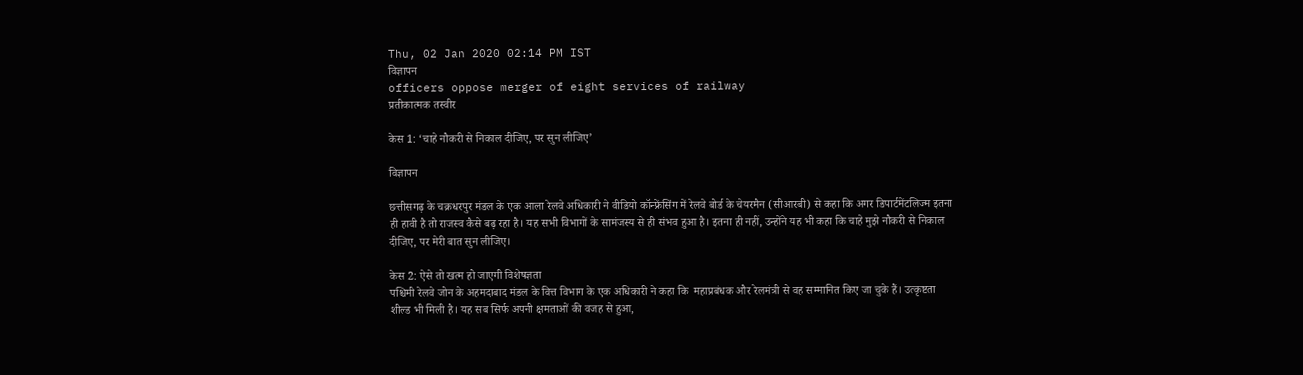Thu, 02 Jan 2020 02:14 PM IST
विज्ञापन
officers oppose merger of eight services of railway
प्रतीकात्मक तस्वीर

केस 1: ‘चाहे नौकरी से निकाल दीजिए, पर सुन लीजिए’

विज्ञापन

छत्तीसगढ़ के चक्रधरपुर मंडल के एक आला रेलवे अधिकारी ने वीडियो कॉन्फ्रेंसिंग में रेलवे बोर्ड के चेयरमैन (सीआरबी) से कहा कि अगर डिपार्टमेंटलिज्म इतना ही हावी है तो राजस्व कैसे बढ़ रहा है। यह सभी विभागों के सामंजस्य से ही संभव हुआ है। इतना ही नहीं, उन्होंने यह भी कहा कि चाहे मुझे नौकरी से निकाल दीजिए, पर मेरी बात सुन लीजिए।

केस 2: ऐसे तो खत्म हो जाएगी विशेषज्ञता
पश्चिमी रेलवे जोन के अहमदाबाद मंडल के वित्त विभाग के एक अधिकारी ने कहा कि  महाप्रबंधक और रेलमंत्री से वह सम्मानित किए जा चुके हैं। उत्कृष्टता शील्ड भी मिली है। यह सब सिर्फ अपनी क्षमताओं की वजह से हुआ,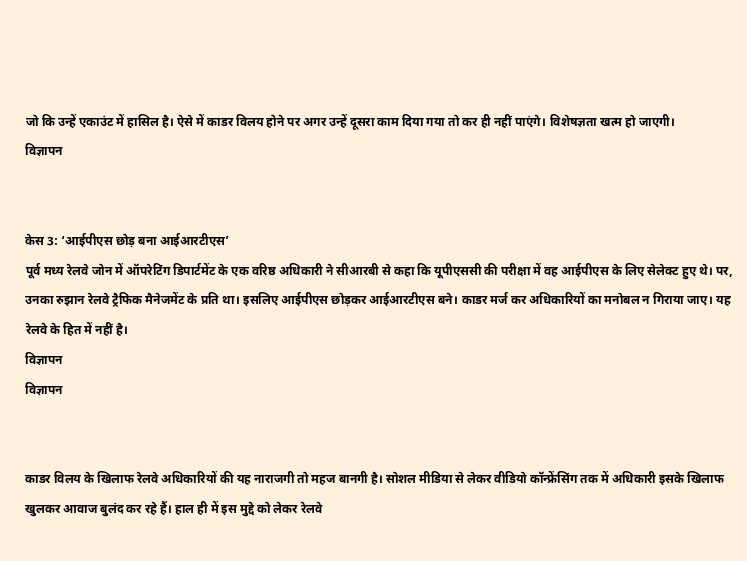जो कि उन्हें एकाउंट में हासिल है। ऐसे में काडर विलय होने पर अगर उन्हें दूसरा काम दिया गया तो कर ही नहीं पाएंगे। विशेषज्ञता खत्म हो जाएगी।
विज्ञापन


केस 3: ‘आईपीएस छोड़ बना आईआरटीएस’
पूर्व मध्य रेलवे जोन में ऑपरेटिंग डिपार्टमेंट के एक वरिष्ठ अधिकारी ने सीआरबी से कहा कि यूपीएससी की परीक्षा में वह आईपीएस के लिए सेलेक्ट हुए थे। पर, उनका रुझान रेलवे ट्रैफिक मैनेजमेंट के प्रति था। इसलिए आईपीएस छोड़कर आईआरटीएस बने। काडर मर्ज कर अधिकारियों का मनोबल न गिराया जाए। यह रेलवे के हित में नहीं है।
विज्ञापन
विज्ञापन


काडर विलय के खिलाफ रेलवे अधिकारियों की यह नाराजगी तो महज बानगी है। सोशल मीडिया से लेकर वीडियो कॉन्फ्रेंसिंग तक में अधिकारी इसके खिलाफ खुलकर आवाज बुलंद कर रहे हैं। हाल ही में इस मुद्दे को लेकर रेलवे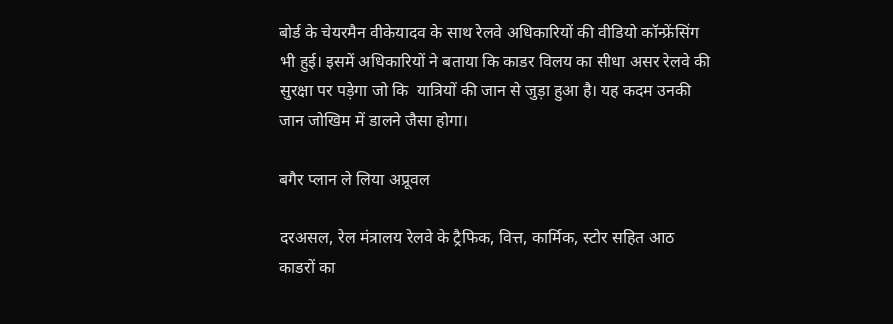बोर्ड के चेयरमैन वीकेयादव के साथ रेलवे अधिकारियों की वीडियो कॉन्फ्रेंसिंग भी हुई। इसमें अधिकारियों ने बताया कि काडर विलय का सीधा असर रेलवे की सुरक्षा पर पड़ेगा जो कि  यात्रियों की जान से जुड़ा हुआ है। यह कदम उनकी जान जोखिम में डालने जैसा होगा।

बगैर प्लान ले लिया अप्रूवल

दरअसल, रेल मंत्रालय रेलवे के ट्रैफिक, वित्त, कार्मिक, स्टोर सहित आठ काडरों का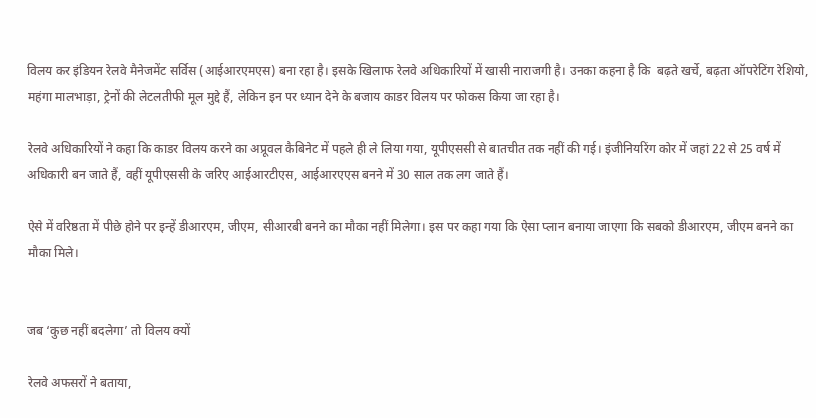विलय कर इंडियन रेलवे मैनेजमेंट सर्विस (आईआरएमएस) बना रहा है। इसके खिलाफ रेलवे अधिकारियों में खासी नाराजगी है। उनका कहना है कि  बढ़ते खर्चे, बढ़ता ऑपरेटिंग रेशियो, महंगा मालभाड़ा, ट्रेनों की लेटलतीफी मूल मुद्दे हैं, लेकिन इन पर ध्यान देने के बजाय काडर विलय पर फोकस किया जा रहा है।

रेलवे अधिकारियों ने कहा कि काडर विलय करने का अप्रूवल कैबिनेट में पहले ही ले लिया गया, यूपीएससी से बातचीत तक नहीं की गई। इंजीनियरिंग कोर में जहां 22 से 25 वर्ष में अधिकारी बन जाते हैं, वहीं यूपीएससी के जरिए आईआरटीएस, आईआरएएस बनने में 30 साल तक लग जाते हैं।

ऐसे में वरिष्ठता में पीछे होने पर इन्हें डीआरएम, जीएम, सीआरबी बनने का मौका नहीं मिलेगा। इस पर कहा गया कि ऐसा प्लान बनाया जाएगा कि सबको डीआरएम, जीएम बनने का मौका मिले।


जब ‘कुछ नहीं बदलेगा’ तो विलय क्यों

रेलवे अफसरों ने बताया,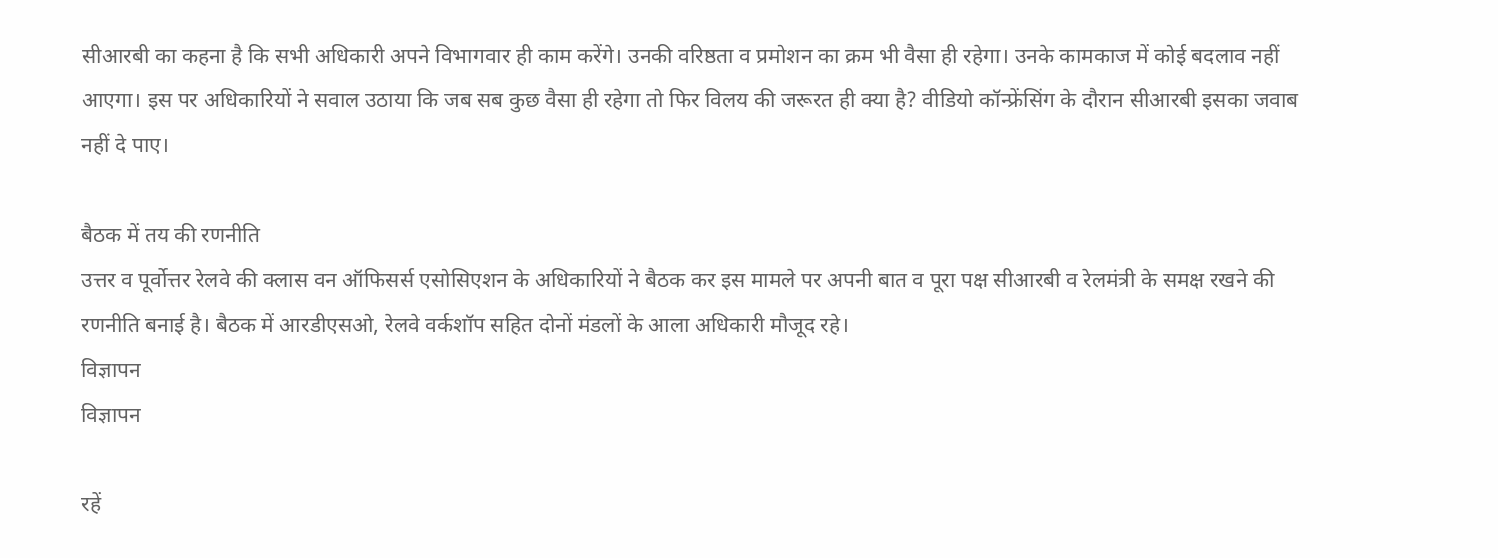सीआरबी का कहना है कि सभी अधिकारी अपने विभागवार ही काम करेंगे। उनकी वरिष्ठता व प्रमोशन का क्रम भी वैसा ही रहेगा। उनके कामकाज में कोई बदलाव नहीं आएगा। इस पर अधिकारियों ने सवाल उठाया कि जब सब कुछ वैसा ही रहेगा तो फिर विलय की जरूरत ही क्या है? वीडियो कॉन्फ्रेंसिंग के दौरान सीआरबी इसका जवाब नहीं दे पाए।

बैठक में तय की रणनीति
उत्तर व पूर्वोत्तर रेलवे की क्लास वन ऑफिसर्स एसोसिएशन के अधिकारियों ने बैठक कर इस मामले पर अपनी बात व पूरा पक्ष सीआरबी व रेलमंत्री के समक्ष रखने की रणनीति बनाई है। बैठक में आरडीएसओ, रेलवे वर्कशॉप सहित दोनों मंडलों के आला अधिकारी मौजूद रहे।
विज्ञापन
विज्ञापन

रहें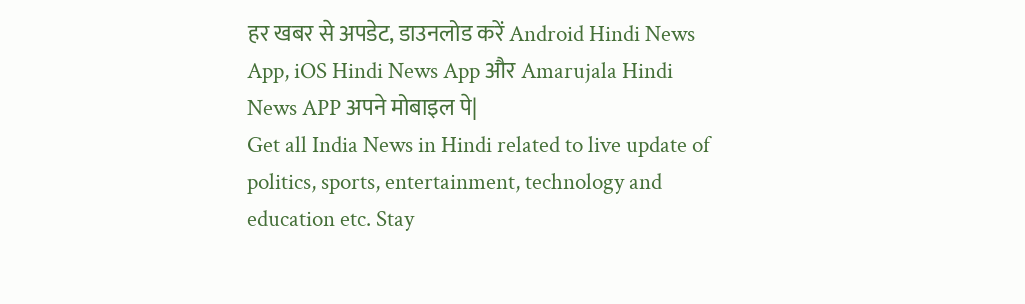हर खबर से अपडेट, डाउनलोड करें Android Hindi News App, iOS Hindi News App और Amarujala Hindi News APP अपने मोबाइल पे|
Get all India News in Hindi related to live update of politics, sports, entertainment, technology and education etc. Stay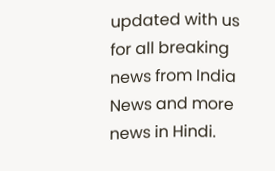updated with us for all breaking news from India News and more news in Hindi.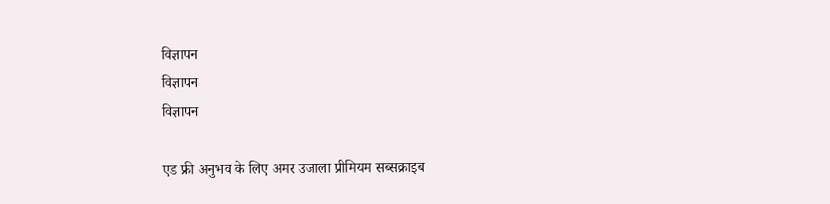विज्ञापन
विज्ञापन
विज्ञापन

एड फ्री अनुभव के लिए अमर उजाला प्रीमियम सब्सक्राइब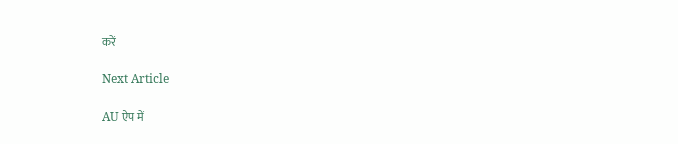करें

Next Article

AU ऐप में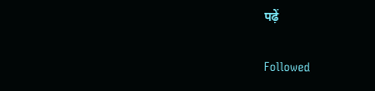पढ़ें

Followed